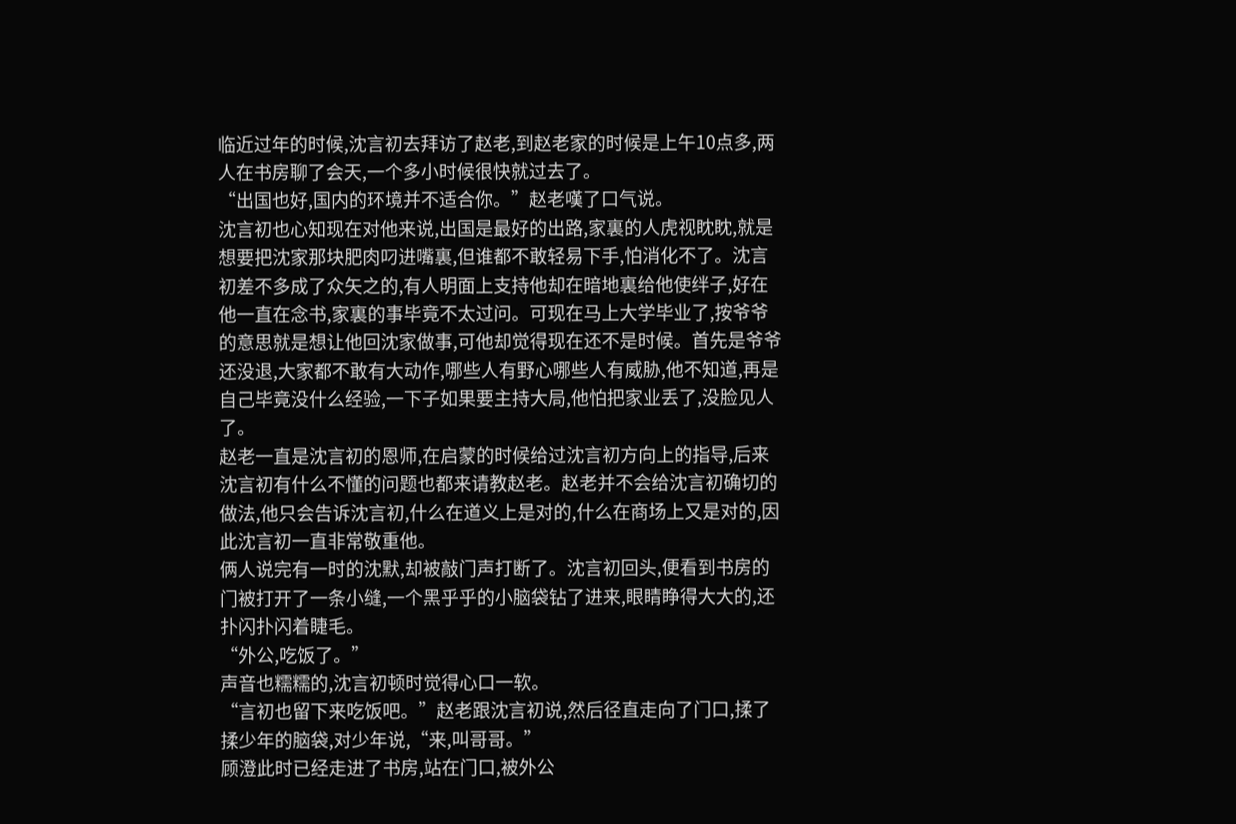临近过年的时候,沈言初去拜访了赵老,到赵老家的时候是上午10点多,两人在书房聊了会天,一个多小时候很快就过去了。
“出国也好,国内的环境并不适合你。”赵老嘆了口气说。
沈言初也心知现在对他来说,出国是最好的出路,家裏的人虎视眈眈,就是想要把沈家那块肥肉叼进嘴裏,但谁都不敢轻易下手,怕消化不了。沈言初差不多成了众矢之的,有人明面上支持他却在暗地裏给他使绊子,好在他一直在念书,家裏的事毕竟不太过问。可现在马上大学毕业了,按爷爷的意思就是想让他回沈家做事,可他却觉得现在还不是时候。首先是爷爷还没退,大家都不敢有大动作,哪些人有野心哪些人有威胁,他不知道,再是自己毕竟没什么经验,一下子如果要主持大局,他怕把家业丢了,没脸见人了。
赵老一直是沈言初的恩师,在启蒙的时候给过沈言初方向上的指导,后来沈言初有什么不懂的问题也都来请教赵老。赵老并不会给沈言初确切的做法,他只会告诉沈言初,什么在道义上是对的,什么在商场上又是对的,因此沈言初一直非常敬重他。
俩人说完有一时的沈默,却被敲门声打断了。沈言初回头,便看到书房的门被打开了一条小缝,一个黑乎乎的小脑袋钻了进来,眼睛睁得大大的,还扑闪扑闪着睫毛。
“外公,吃饭了。”
声音也糯糯的,沈言初顿时觉得心口一软。
“言初也留下来吃饭吧。”赵老跟沈言初说,然后径直走向了门口,揉了揉少年的脑袋,对少年说,“来,叫哥哥。”
顾澄此时已经走进了书房,站在门口,被外公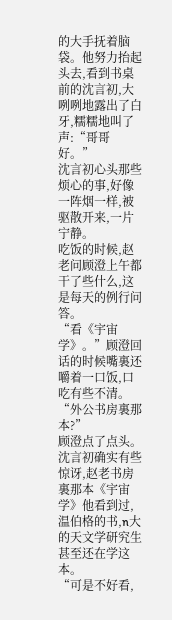的大手抚着脑袋。他努力抬起头去,看到书桌前的沈言初,大咧咧地露出了白牙,糯糯地叫了声:“哥哥好。”
沈言初心头那些烦心的事,好像一阵烟一样,被驱散开来,一片宁静。
吃饭的时候,赵老问顾澄上午都干了些什么,这是每天的例行问答。
“看《宇宙学》。”顾澄回话的时候嘴裏还嚼着一口饭,口吃有些不清。
“外公书房裏那本?”
顾澄点了点头。
沈言初确实有些惊讶,赵老书房裏那本《宇宙学》他看到过,温伯格的书,n大的天文学研究生甚至还在学这本。
“可是不好看,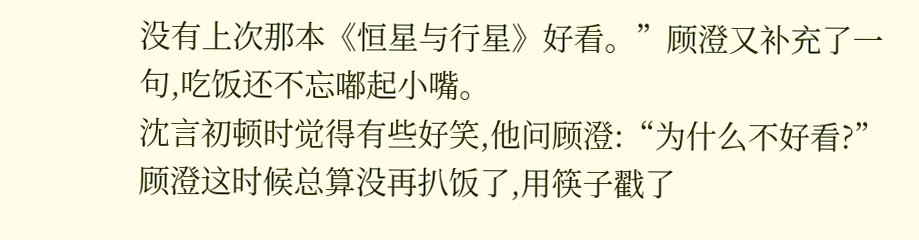没有上次那本《恒星与行星》好看。”顾澄又补充了一句,吃饭还不忘嘟起小嘴。
沈言初顿时觉得有些好笑,他问顾澄:“为什么不好看?”
顾澄这时候总算没再扒饭了,用筷子戳了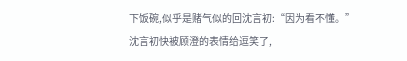下饭碗,似乎是赌气似的回沈言初:“因为看不懂。”
沈言初快被顾澄的表情给逗笑了,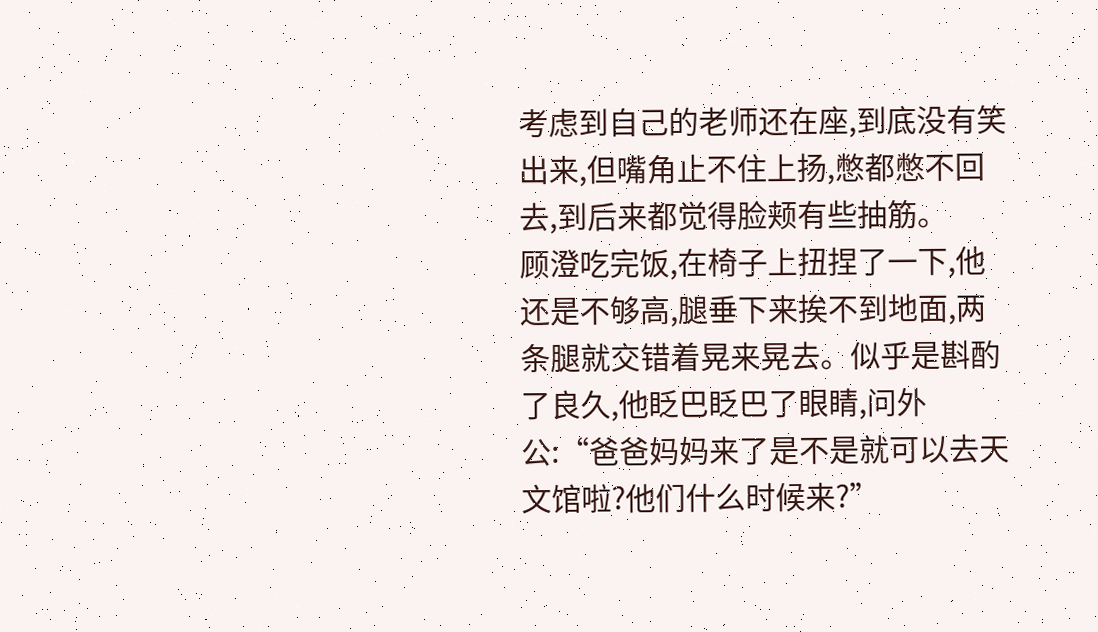考虑到自己的老师还在座,到底没有笑出来,但嘴角止不住上扬,憋都憋不回去,到后来都觉得脸颊有些抽筋。
顾澄吃完饭,在椅子上扭捏了一下,他还是不够高,腿垂下来挨不到地面,两条腿就交错着晃来晃去。似乎是斟酌了良久,他眨巴眨巴了眼睛,问外公:“爸爸妈妈来了是不是就可以去天文馆啦?他们什么时候来?”